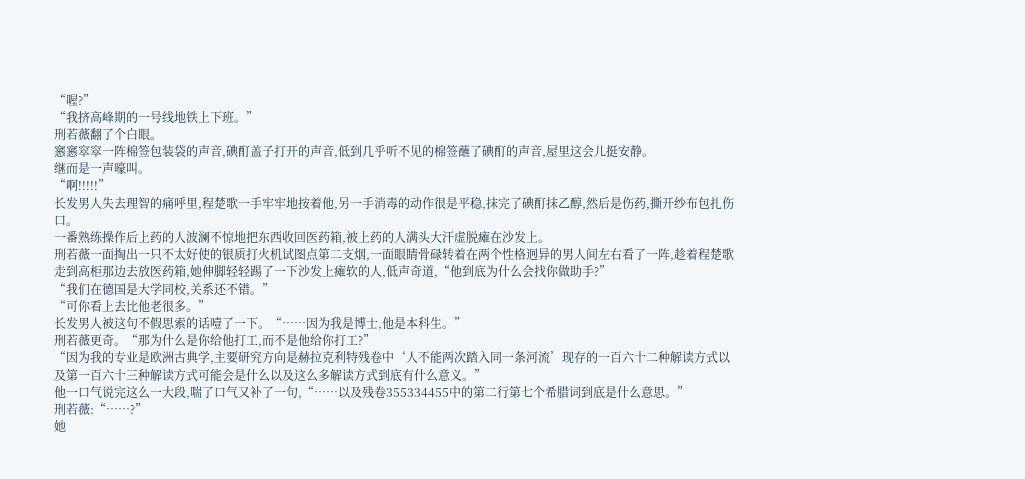“喔?”
“我挤高峰期的一号线地铁上下班。”
刑若薇翻了个白眼。
窸窸窣窣一阵棉签包装袋的声音,碘酊盖子打开的声音,低到几乎听不见的棉签蘸了碘酊的声音,屋里这会儿挺安静。
继而是一声嚎叫。
“啊!!!!!”
长发男人失去理智的痛呼里,程楚歌一手牢牢地按着他,另一手消毒的动作很是平稳,抹完了碘酊抹乙醇,然后是伤药,撕开纱布包扎伤口。
一番熟练操作后上药的人波澜不惊地把东西收回医药箱,被上药的人满头大汗虚脱瘫在沙发上。
刑若薇一面掏出一只不太好使的银质打火机试图点第二支烟,一面眼睛骨碌转着在两个性格迥异的男人间左右看了一阵,趁着程楚歌走到高柜那边去放医药箱,她伸脚轻轻踢了一下沙发上瘫软的人,低声奇道,“他到底为什么会找你做助手?”
“我们在德国是大学同校,关系还不错。”
“可你看上去比他老很多。”
长发男人被这句不假思索的话噎了一下。“……因为我是博士,他是本科生。”
刑若薇更奇。“那为什么是你给他打工,而不是他给你打工?”
“因为我的专业是欧洲古典学,主要研究方向是赫拉克利特残卷中‘人不能两次踏入同一条河流’现存的一百六十二种解读方式以及第一百六十三种解读方式可能会是什么以及这么多解读方式到底有什么意义。”
他一口气说完这么一大段,喘了口气又补了一句,“……以及残卷355334455中的第二行第七个希腊词到底是什么意思。”
刑若薇:“……?”
她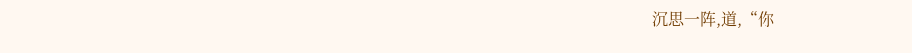沉思一阵,道,“你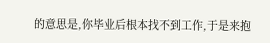的意思是,你毕业后根本找不到工作,于是来抱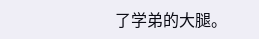了学弟的大腿。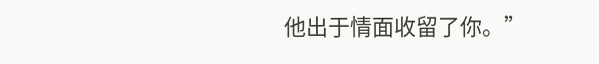他出于情面收留了你。”